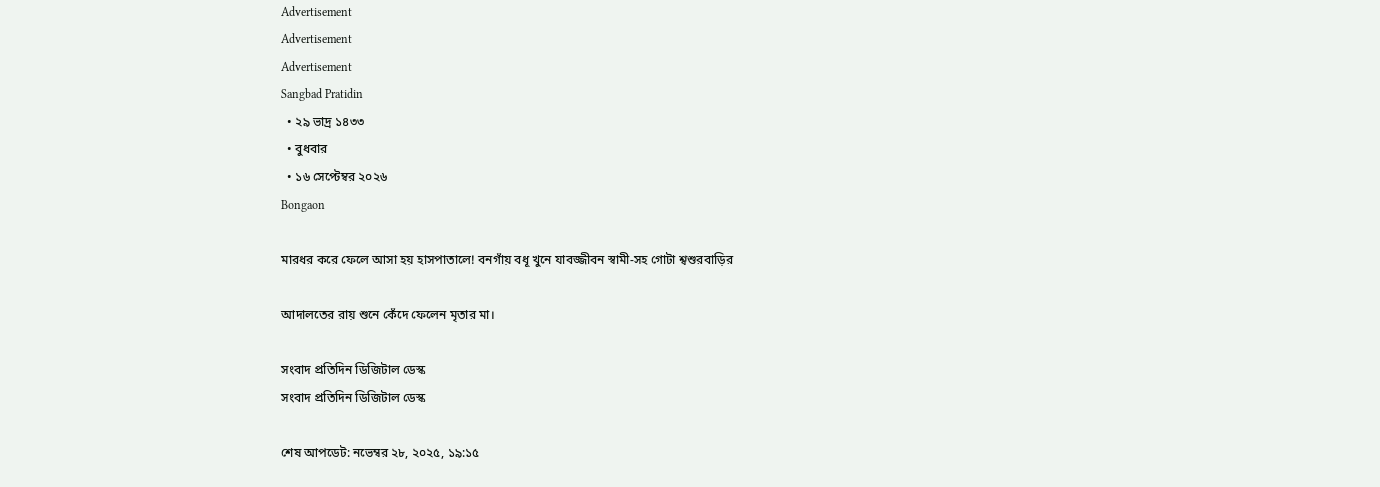Advertisement
Advertisement
Advertisement
Sangbad Pratidin
  • ২৯ ভাদ্র ১৪৩৩
  • বুধবার
  • ১৬ সেপ্টেম্বর ২০২৬
Bongaon

মারধর করে ফেলে আসা হয় হাসপাতালে! বনগাঁয় বধূ খুনে যাবজ্জীবন স্বামী-সহ গোটা শ্বশুরবাড়ির

আদালতের রায় শুনে কেঁদে ফেলেন মৃতার মা।

সংবাদ প্রতিদিন ডিজিটাল ডেস্ক
সংবাদ প্রতিদিন ডিজিটাল ডেস্ক

শেষ আপডেট: নভেম্বর ২৮, ২০২৫, ১৯:১৫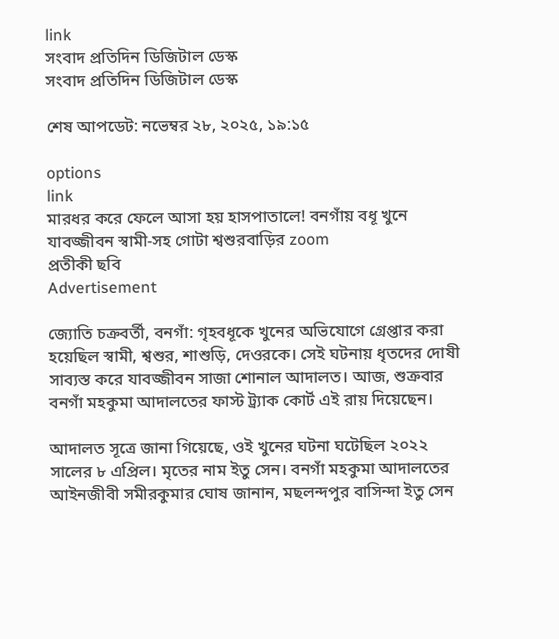link
সংবাদ প্রতিদিন ডিজিটাল ডেস্ক
সংবাদ প্রতিদিন ডিজিটাল ডেস্ক

শেষ আপডেট: নভেম্বর ২৮, ২০২৫, ১৯:১৫

options
link
মারধর করে ফেলে আসা হয় হাসপাতালে! বনগাঁয় বধূ খুনে যাবজ্জীবন স্বামী-সহ গোটা শ্বশুরবাড়ির zoom
প্রতীকী ছবি
Advertisement

জ্যোতি চক্রবর্তী, বনগাঁ: গৃহবধূকে খুনের অভিযোগে গ্রেপ্তার করা হয়েছিল স্বামী, শ্বশুর, শাশুড়ি, দেওরকে। সেই ঘটনায় ধৃতদের দোষী সাব্যস্ত করে যাবজ্জীবন সাজা শোনাল আদালত। আজ, শুক্রবার বনগাঁ মহকুমা আদালতের ফাস্ট ট্র্যাক কোর্ট এই রায় দিয়েছেন।

আদালত সূত্রে জানা গিয়েছে, ওই খুনের ঘটনা ঘটেছিল ২০২২ সালের ৮ এপ্রিল। মৃতের নাম ইতু সেন। বনগাঁ মহকুমা আদালতের আইনজীবী সমীরকুমার ঘোষ জানান, মছলন্দপুর বাসিন্দা ইতু সেন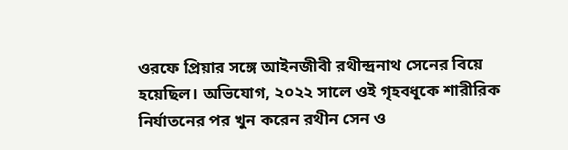ওরফে প্রিয়ার সঙ্গে আইনজীবী রথীন্দ্রনাথ সেনের বিয়ে হয়েছিল। অভিযোগ, ২০২২ সালে ওই গৃহবধূকে শারীরিক নির্যাতনের পর খুন করেন রথীন সেন ও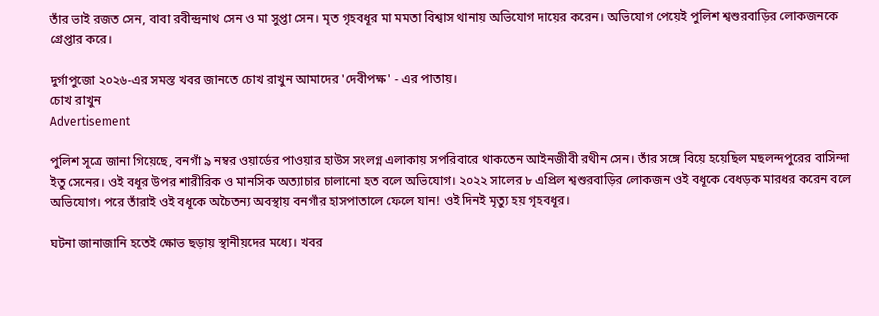তাঁর ভাই রজত সেন, বাবা রবীন্দ্রনাথ সেন ও মা সুপ্তা সেন। মৃত গৃহবধূর মা মমতা বিশ্বাস থানায় অভিযোগ দায়ের করেন। অভিযোগ পেয়েই পুলিশ শ্বশুরবাড়ির লোকজনকে গ্রেপ্তার করে।

দুর্গাপুজো ২০২৬-এর সমস্ত খবর জানতে চোখ রাখুন আমাদের 'দেবীপক্ষ' - এর পাতায়।
চোখ রাখুন
Advertisement

পুলিশ সূত্রে জানা গিয়েছে, বনগাঁ ৯ নম্বর ওয়ার্ডের পাওয়ার হাউস সংলগ্ন এলাকায় সপরিবারে থাকতেন আইনজীবী রথীন সেন। তাঁর সঙ্গে বিয়ে হয়েছিল মছলন্দপুরের বাসিন্দা ইতু সেনের। ওই বধূর উপর শারীরিক ও মানসিক অত্যাচার চালানো হত বলে অভিযোগ। ২০২২ সালের ৮ এপ্রিল শ্বশুরবাড়ির লোকজন ওই বধূকে বেধড়ক মারধর করেন বলে অভিযোগ। পরে তাঁরাই ওই বধূকে অচৈতন্য অবস্থায় বনগাঁর হাসপাতালে ফেলে যান! ওই দিনই মৃত্যু হয় গৃহবধূর।

ঘটনা জানাজানি হতেই ক্ষোভ ছড়ায় স্থানীয়দের মধ্যে। খবর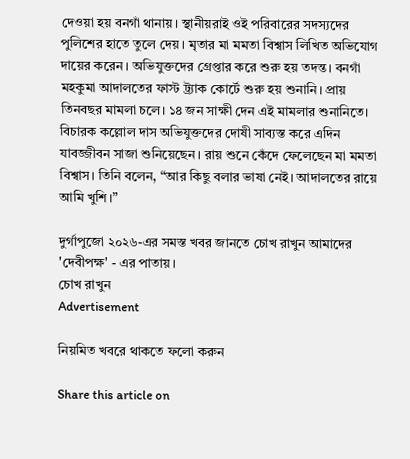দেওয়া হয় বনগাঁ থানায়। স্থানীয়রাই ওই পরিবারের সদস্যদের পুলিশের হাতে তুলে দেয়। মৃতার মা মমতা বিশ্বাস লিখিত অভিযোগ দায়ের করেন। অভিযুক্তদের গ্রেপ্তার করে শুরু হয় তদন্ত। বনগাঁ মহকুমা আদালতের ফাস্ট ট্র্যাক কোর্টে শুরু হয় শুনানি। প্রায় তিনবছর মামলা চলে। ১৪ জন সাক্ষী দেন এই মামলার শুনানিতে। বিচারক কল্লোল দাস অভিযুক্তদের দোষী সাব্যস্ত করে এদিন যাবজ্জীবন সাজা শুনিয়েছেন। রায় শুনে কেঁদে ফেলেছেন মা মমতা বিশ্বাস। তিনি বলেন, “আর কিছু বলার ভাষা নেই। আদালতের রায়ে আমি খুশি।”

দুর্গাপুজো ২০২৬-এর সমস্ত খবর জানতে চোখ রাখুন আমাদের 'দেবীপক্ষ' - এর পাতায়।
চোখ রাখুন
Advertisement

নিয়মিত খবরে থাকতে ফলো করুন

Share this article on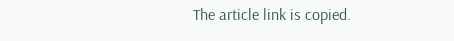The article link is copied.